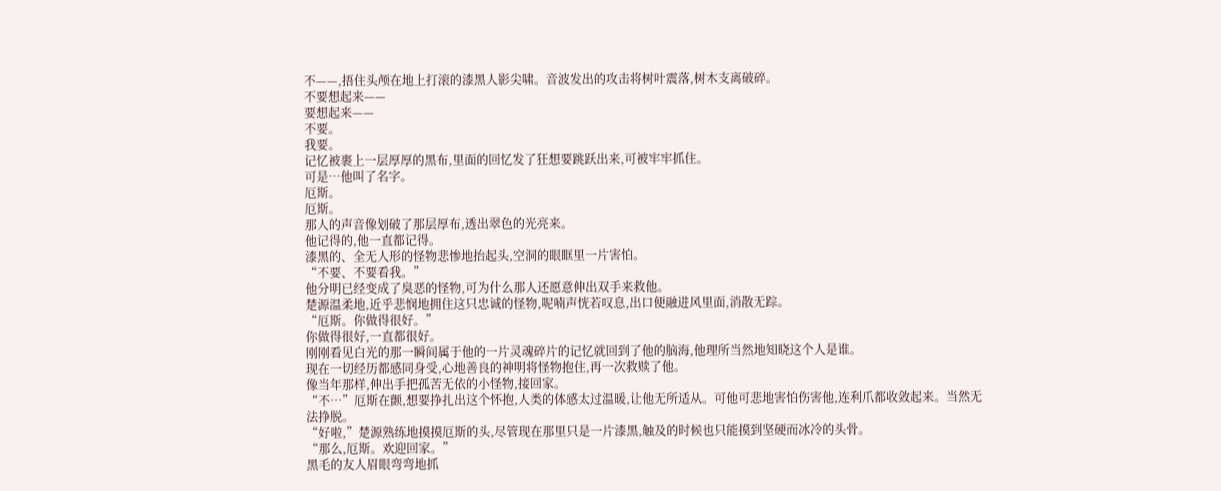不——,捂住头颅在地上打滚的漆黑人影尖啸。音波发出的攻击将树叶震落,树木支离破碎。
不要想起来——
要想起来——
不要。
我要。
记忆被裹上一层厚厚的黑布,里面的回忆发了狂想要跳跃出来,可被牢牢抓住。
可是…他叫了名字。
厄斯。
厄斯。
那人的声音像划破了那层厚布,透出翠色的光亮来。
他记得的,他一直都记得。
漆黑的、全无人形的怪物悲惨地抬起头,空洞的眼眶里一片害怕。
“不要、不要看我。”
他分明已经变成了臭恶的怪物,可为什么那人还愿意伸出双手来救他。
楚源温柔地,近乎悲悯地拥住这只忠诚的怪物,呢喃声恍若叹息,出口便融进风里面,消散无踪。
“厄斯。你做得很好。”
你做得很好,一直都很好。
刚刚看见白光的那一瞬间属于他的一片灵魂碎片的记忆就回到了他的脑海,他理所当然地知晓这个人是谁。
现在一切经历都感同身受,心地善良的神明将怪物抱住,再一次救赎了他。
像当年那样,伸出手把孤苦无依的小怪物,接回家。
“不…”厄斯在颤,想要挣扎出这个怀抱,人类的体感太过温暖,让他无所适从。可他可悲地害怕伤害他,连利爪都收敛起来。当然无法挣脱。
“好啦,”楚源熟练地摸摸厄斯的头,尽管现在那里只是一片漆黑,触及的时候也只能摸到坚硬而冰冷的头骨。
“那么,厄斯。欢迎回家。”
黑毛的友人眉眼弯弯地抓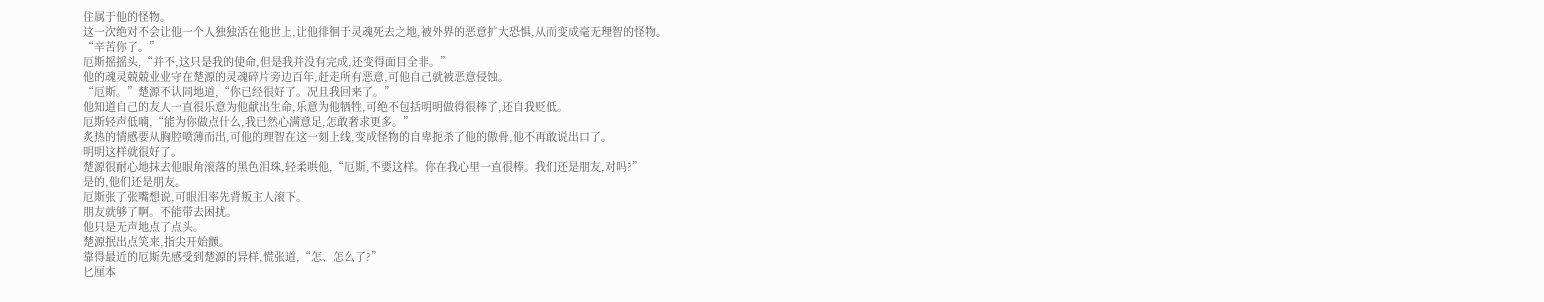住属于他的怪物。
这一次绝对不会让他一个人独独活在他世上,让他徘徊于灵魂死去之地,被外界的恶意扩大恐惧,从而变成毫无理智的怪物。
“辛苦你了。”
厄斯摇摇头,“并不,这只是我的使命,但是我并没有完成,还变得面目全非。”
他的魂灵兢兢业业守在楚源的灵魂碎片旁边百年,赶走所有恶意,可他自己就被恶意侵蚀。
“厄斯。”楚源不认同地道,“你已经很好了。况且我回来了。”
他知道自己的友人一直很乐意为他献出生命,乐意为他牺牲,可绝不包括明明做得很棒了,还自我贬低。
厄斯轻声低喃,“能为你做点什么,我已然心满意足,怎敢奢求更多。”
炙热的情感要从胸腔喷薄而出,可他的理智在这一刻上线,变成怪物的自卑扼杀了他的傲骨,他不再敢说出口了。
明明这样就很好了。
楚源很耐心地抹去他眼角滚落的黑色泪珠,轻柔哄他,“厄斯,不要这样。你在我心里一直很棒。我们还是朋友,对吗?”
是的,他们还是朋友。
厄斯张了张嘴想说,可眼泪率先背叛主人滚下。
朋友就够了啊。不能带去困扰。
他只是无声地点了点头。
楚源抿出点笑来,指尖开始颤。
靠得最近的厄斯先感受到楚源的异样,慌张道,“怎、怎么了?”
匕厘本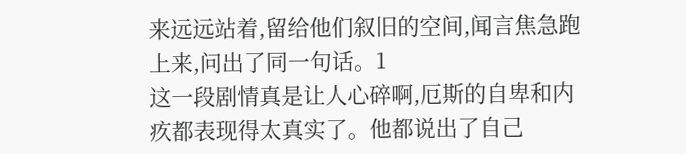来远远站着,留给他们叙旧的空间,闻言焦急跑上来,问出了同一句话。1
这一段剧情真是让人心碎啊,厄斯的自卑和内疚都表现得太真实了。他都说出了自己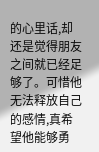的心里话,却还是觉得朋友之间就已经足够了。可惜他无法释放自己的感情,真希望他能够勇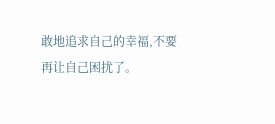敢地追求自己的幸福,不要再让自己困扰了。